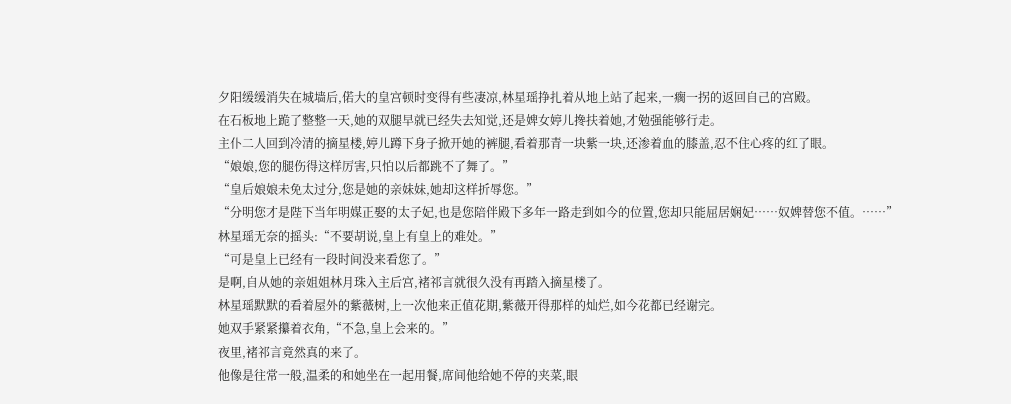夕阳缓缓消失在城墙后,偌大的皇宫顿时变得有些凄凉,林星瑶挣扎着从地上站了起来,一瘸一拐的返回自己的宫殿。
在石板地上跪了整整一天,她的双腿早就已经失去知觉,还是婢女婷儿搀扶着她,才勉强能够行走。
主仆二人回到冷清的摘星楼,婷儿蹲下身子掀开她的裤腿,看着那青一块紫一块,还渗着血的膝盖,忍不住心疼的红了眼。
“娘娘,您的腿伤得这样厉害,只怕以后都跳不了舞了。”
“皇后娘娘未免太过分,您是她的亲妹妹,她却这样折辱您。”
“分明您才是陛下当年明媒正娶的太子妃,也是您陪伴殿下多年一路走到如今的位置,您却只能屈居娴妃……奴婢替您不值。……”
林星瑶无奈的摇头:“不要胡说,皇上有皇上的难处。”
“可是皇上已经有一段时间没来看您了。”
是啊,自从她的亲姐姐林月珠入主后宫,褚祁言就很久没有再踏入摘星楼了。
林星瑶默默的看着屋外的紫薇树,上一次他来正值花期,紫薇开得那样的灿烂,如今花都已经谢完。
她双手紧紧攥着衣角,“不急,皇上会来的。”
夜里,褚祁言竟然真的来了。
他像是往常一般,温柔的和她坐在一起用餐,席间他给她不停的夹菜,眼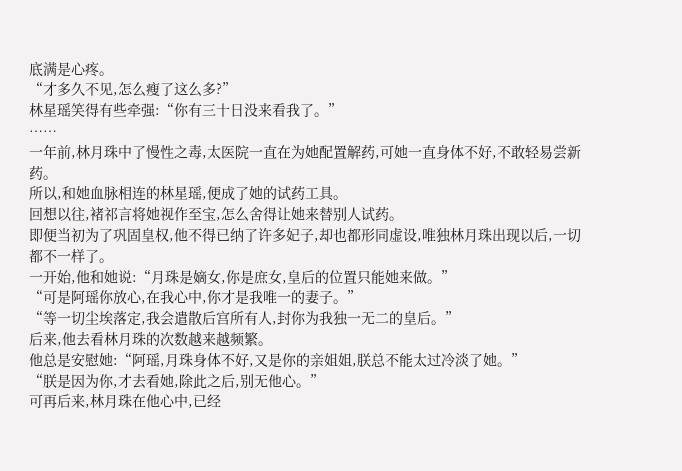底满是心疼。
“才多久不见,怎么瘦了这么多?”
林星瑶笑得有些牵强:“你有三十日没来看我了。”
……
一年前,林月珠中了慢性之毒,太医院一直在为她配置解药,可她一直身体不好,不敢轻易尝新药。
所以,和她血脉相连的林星瑶,便成了她的试药工具。
回想以往,褚祁言将她视作至宝,怎么舍得让她来替别人试药。
即便当初为了巩固皇权,他不得已纳了许多妃子,却也都形同虚设,唯独林月珠出现以后,一切都不一样了。
一开始,他和她说:“月珠是嫡女,你是庶女,皇后的位置只能她来做。”
“可是阿瑶你放心,在我心中,你才是我唯一的妻子。”
“等一切尘埃落定,我会遣散后宫所有人,封你为我独一无二的皇后。”
后来,他去看林月珠的次数越来越频繁。
他总是安慰她:“阿瑶,月珠身体不好,又是你的亲姐姐,朕总不能太过冷淡了她。”
“朕是因为你,才去看她,除此之后,别无他心。”
可再后来,林月珠在他心中,已经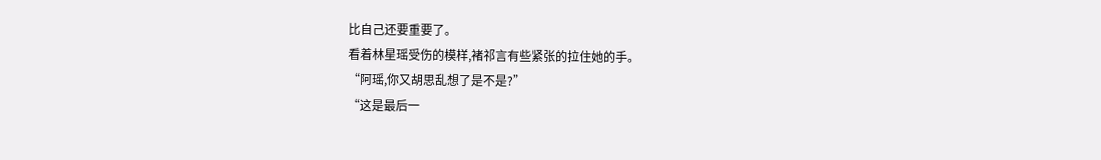比自己还要重要了。
看着林星瑶受伤的模样,褚祁言有些紧张的拉住她的手。
“阿瑶,你又胡思乱想了是不是?”
“这是最后一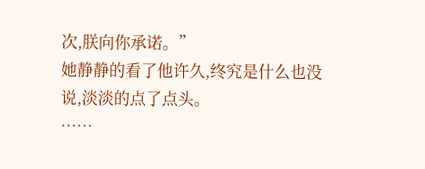次,朕向你承诺。”
她静静的看了他许久,终究是什么也没说,淡淡的点了点头。
……